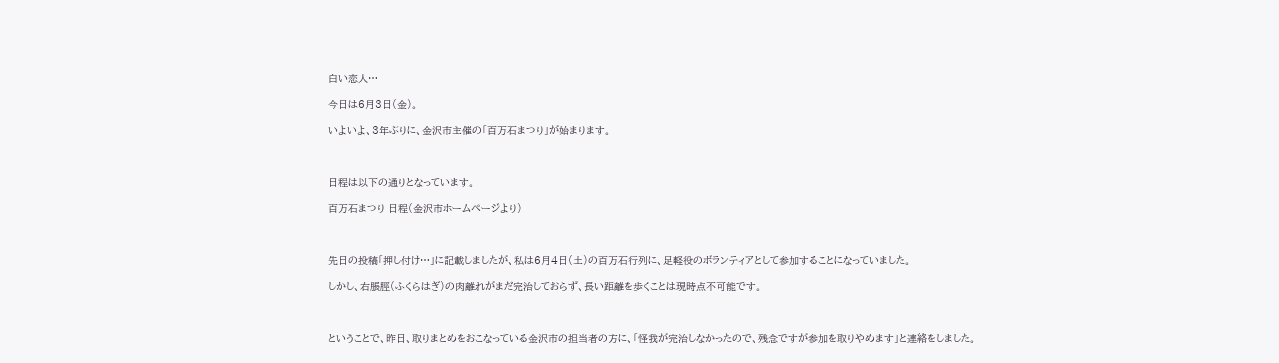白い恋人…

今日は6月3日(金)。

いよいよ、3年ぶりに、金沢市主催の「百万石まつり」が始まります。



日程は以下の通りとなっています。

百万石まつり 日程(金沢市ホームページより)



先日の投稿「押し付け…」に記載しましたが、私は6月4日(土)の百万石行列に、足軽役のボランティアとして参加することになっていました。

しかし、右脹脛(ふくらはぎ)の肉離れがまだ完治しておらず、長い距離を歩くことは現時点不可能です。



ということで、昨日、取りまとめをおこなっている金沢市の担当者の方に、「怪我が完治しなかったので、残念ですが参加を取りやめます」と連絡をしました。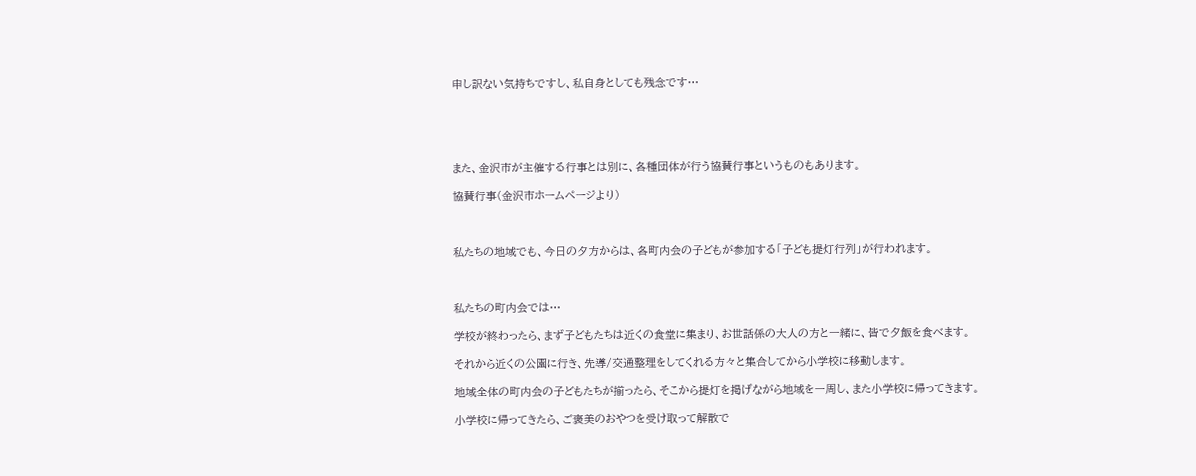申し訳ない気持ちですし、私自身としても残念です…





また、金沢市が主催する行事とは別に、各種団体が行う協賛行事というものもあります。

協賛行事(金沢市ホームページより)



私たちの地域でも、今日の夕方からは、各町内会の子どもが参加する「子ども提灯行列」が行われます。



私たちの町内会では…

学校が終わったら、まず子どもたちは近くの食堂に集まり、お世話係の大人の方と一緒に、皆で夕飯を食べます。

それから近くの公園に行き、先導/交通整理をしてくれる方々と集合してから小学校に移動します。

地域全体の町内会の子どもたちが揃ったら、そこから提灯を掲げながら地域を一周し、また小学校に帰ってきます。

小学校に帰ってきたら、ご褒美のおやつを受け取って解散で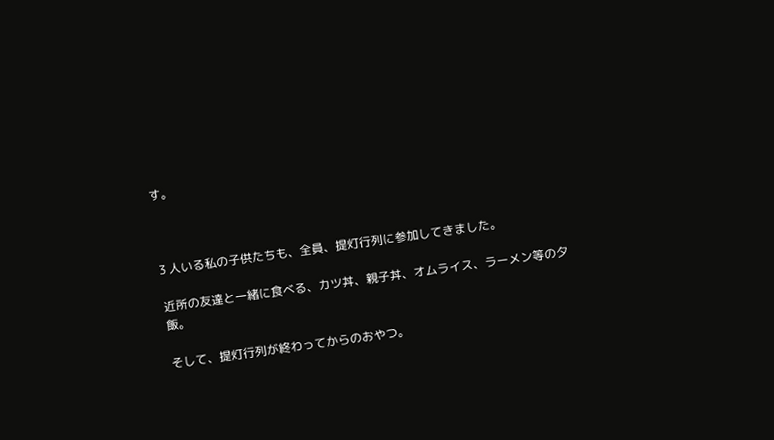す。



3 人いる私の子供たちも、全員、提灯行列に参加してきました。

近所の友達と一緒に食べる、カツ丼、親子丼、オムライス、ラーメン等の夕飯。

そして、提灯行列が終わってからのおやつ。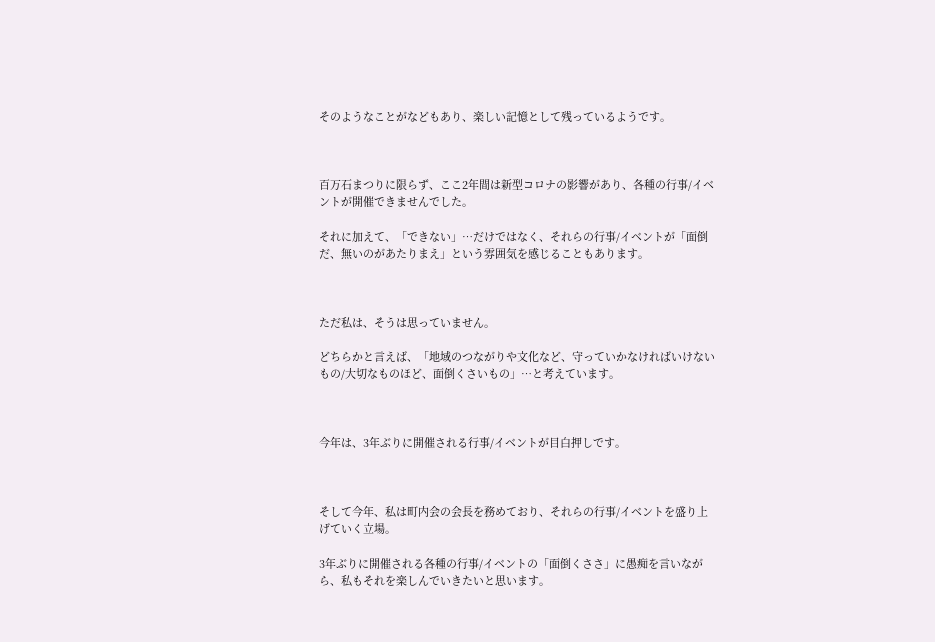そのようなことがなどもあり、楽しい記憶として残っているようです。



百万石まつりに限らず、ここ2年間は新型コロナの影響があり、各種の行事/イベントが開催できませんでした。

それに加えて、「できない」…だけではなく、それらの行事/イベントが「面倒だ、無いのがあたりまえ」という雰囲気を感じることもあります。



ただ私は、そうは思っていません。

どちらかと言えば、「地域のつながりや文化など、守っていかなければいけないもの/大切なものほど、面倒くさいもの」…と考えています。



今年は、3年ぶりに開催される行事/イベントが目白押しです。



そして今年、私は町内会の会長を務めており、それらの行事/イベントを盛り上げていく立場。

3年ぶりに開催される各種の行事/イベントの「面倒くささ」に愚痴を言いながら、私もそれを楽しんでいきたいと思います。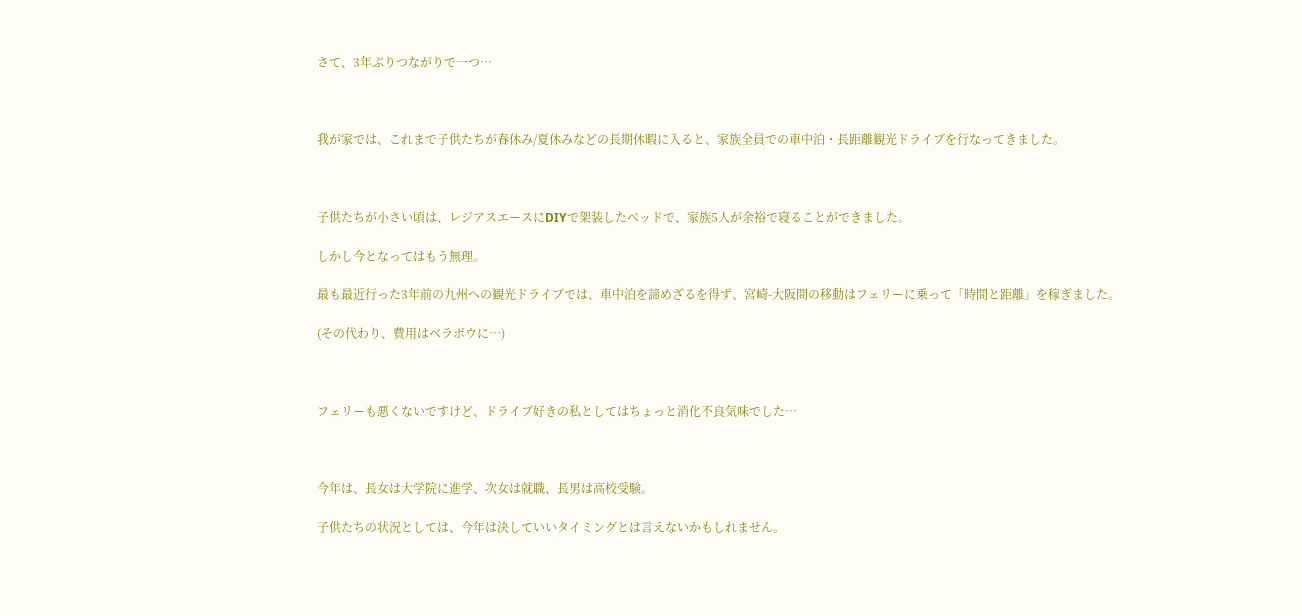さて、3年ぶりつながりで一つ…



我が家では、これまで子供たちが春休み/夏休みなどの長期休暇に入ると、家族全員での車中泊・長距離観光ドライブを行なってきました。



子供たちが小さい頃は、レジアスエースにDIYで架装したベッドで、家族5人が余裕で寝ることができました。

しかし今となってはもう無理。

最も最近行った3年前の九州への観光ドライブでは、車中泊を諦めざるを得ず、宮崎-大阪間の移動はフェリーに乗って「時間と距離」を稼ぎました。

(その代わり、費用はベラボウに…)



フェリーも悪くないですけど、ドライブ好きの私としてはちょっと消化不良気味でした…



今年は、長女は大学院に進学、次女は就職、長男は高校受験。

子供たちの状況としては、今年は決していいタイミングとは言えないかもしれません。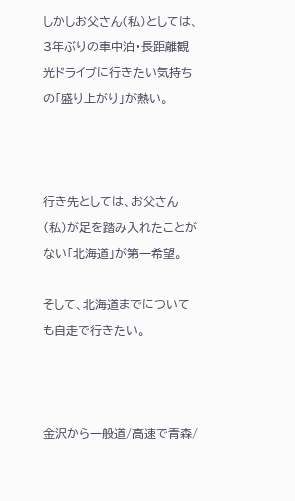しかしお父さん(私)としては、3年ぶりの車中泊・長距離観光ドライブに行きたい気持ちの「盛り上がり」が熱い。



行き先としては、お父さん(私)が足を踏み入れたことがない「北海道」が第一希望。

そして、北海道までについても自走で行きたい。



金沢から一般道/高速で青森/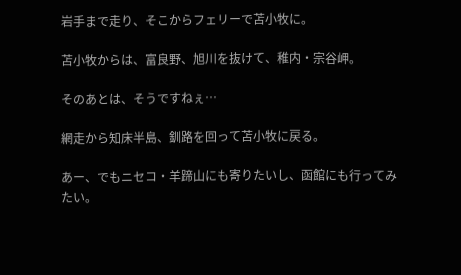岩手まで走り、そこからフェリーで苫小牧に。

苫小牧からは、富良野、旭川を抜けて、稚内・宗谷岬。

そのあとは、そうですねぇ…

網走から知床半島、釧路を回って苫小牧に戻る。

あー、でもニセコ・羊蹄山にも寄りたいし、函館にも行ってみたい。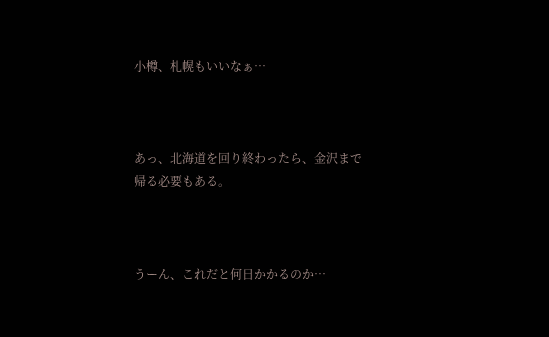小樽、札幌もいいなぁ…



あっ、北海道を回り終わったら、金沢まで帰る必要もある。



うーん、これだと何日かかるのか…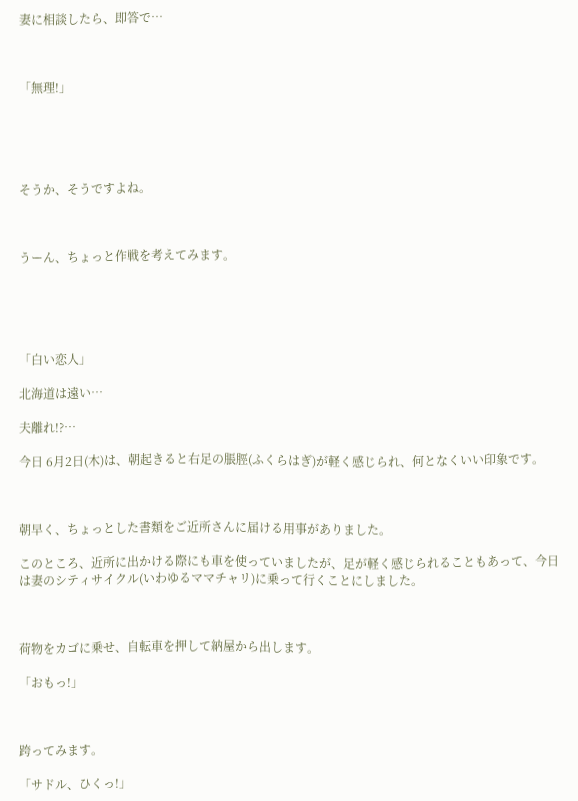妻に相談したら、即答で…



「無理!」





そうか、そうですよね。



うーん、ちょっと作戦を考えてみます。





「白い恋人」

北海道は遠い…

夫離れ!?…

今日 6月2日(木)は、朝起きると右足の脹脛(ふくらはぎ)が軽く感じられ、何となくいい印象です。



朝早く、ちょっとした書類をご近所さんに届ける用事がありました。

このところ、近所に出かける際にも車を使っていましたが、足が軽く感じられることもあって、今日は妻のシティサイクル(いわゆるママチャリ)に乗って行くことにしました。



荷物をカゴに乗せ、自転車を押して納屋から出します。

「おもっ!」



跨ってみます。

「サドル、ひくっ!」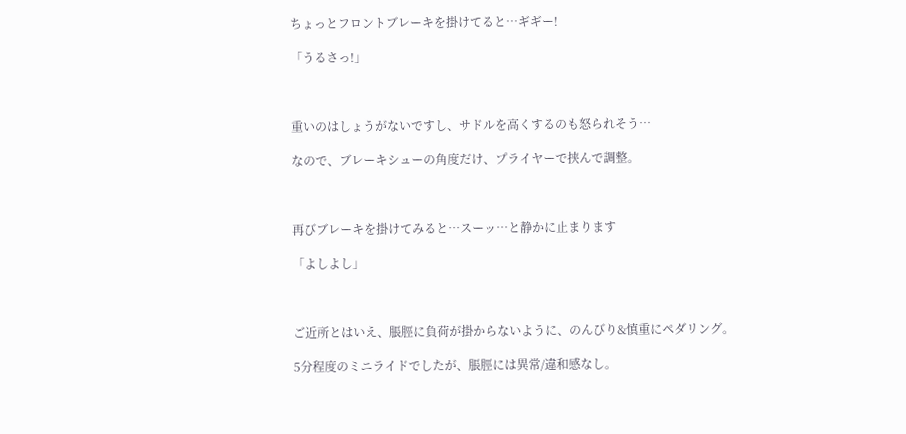ちょっとフロントブレーキを掛けてると…ギギー!

「うるさっ!」



重いのはしょうがないですし、サドルを高くするのも怒られそう…

なので、ブレーキシューの角度だけ、プライヤーで挟んで調整。



再びブレーキを掛けてみると…スーッ…と静かに止まります

「よしよし」



ご近所とはいえ、脹脛に負荷が掛からないように、のんびり&慎重にペダリング。

5分程度のミニライドでしたが、脹脛には異常/違和感なし。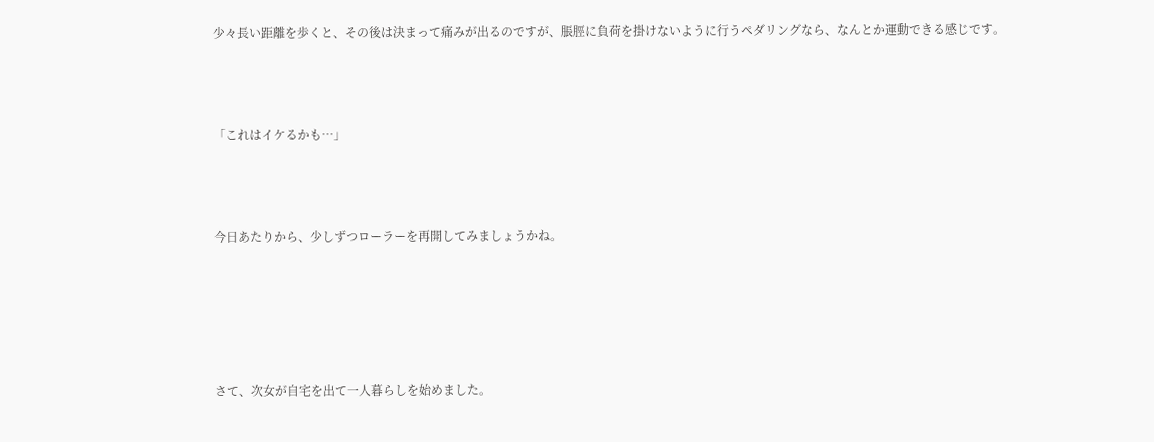少々長い距離を歩くと、その後は決まって痛みが出るのですが、脹脛に負荷を掛けないように行うペダリングなら、なんとか運動できる感じです。



「これはイケるかも…」



今日あたりから、少しずつローラーを再開してみましょうかね。





さて、次女が自宅を出て一人暮らしを始めました。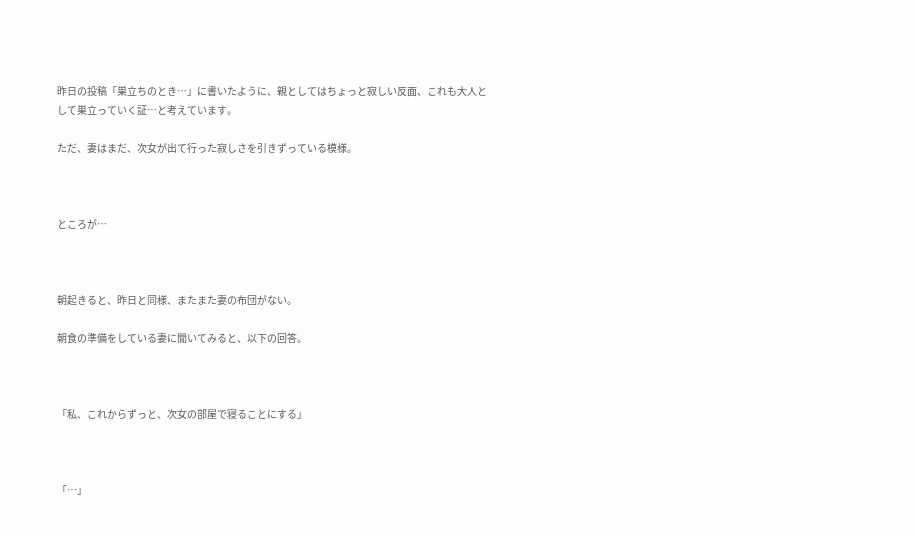昨日の投稿「巣立ちのとき…」に書いたように、親としてはちょっと寂しい反面、これも大人として巣立っていく証…と考えています。

ただ、妻はまだ、次女が出て行った寂しさを引きずっている模様。



ところが…



朝起きると、昨日と同様、またまた妻の布団がない。

朝食の準備をしている妻に聞いてみると、以下の回答。



「私、これからずっと、次女の部屋で寝ることにする」



「…」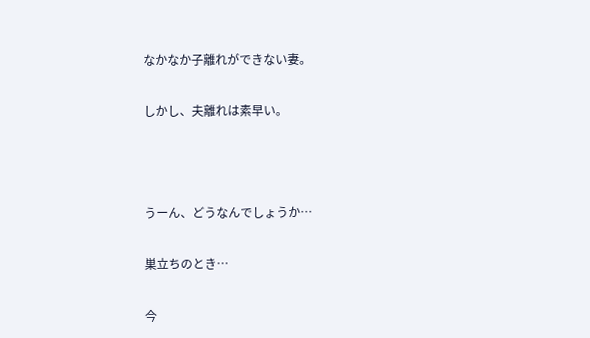なかなか子離れができない妻。

しかし、夫離れは素早い。



うーん、どうなんでしょうか…

巣立ちのとき…

今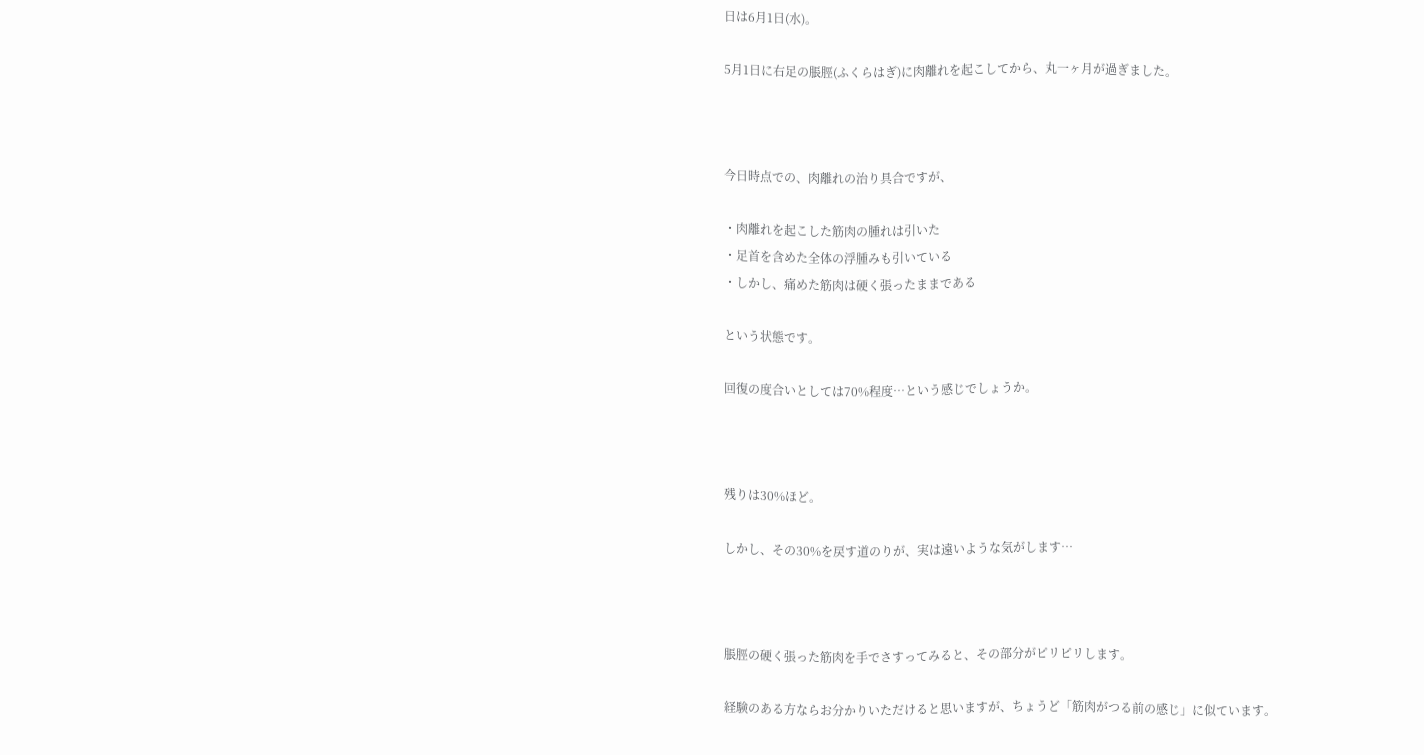日は6月1日(水)。

5月1日に右足の脹脛(ふくらはぎ)に肉離れを起こしてから、丸一ヶ月が過ぎました。



今日時点での、肉離れの治り具合ですが、

・肉離れを起こした筋肉の腫れは引いた
・足首を含めた全体の浮腫みも引いている
・しかし、痛めた筋肉は硬く張ったままである

という状態です。

回復の度合いとしては70%程度…という感じでしょうか。



残りは30%ほど。

しかし、その30%を戻す道のりが、実は遠いような気がします…



脹脛の硬く張った筋肉を手でさすってみると、その部分がピリピリします。

経験のある方ならお分かりいただけると思いますが、ちょうど「筋肉がつる前の感じ」に似ています。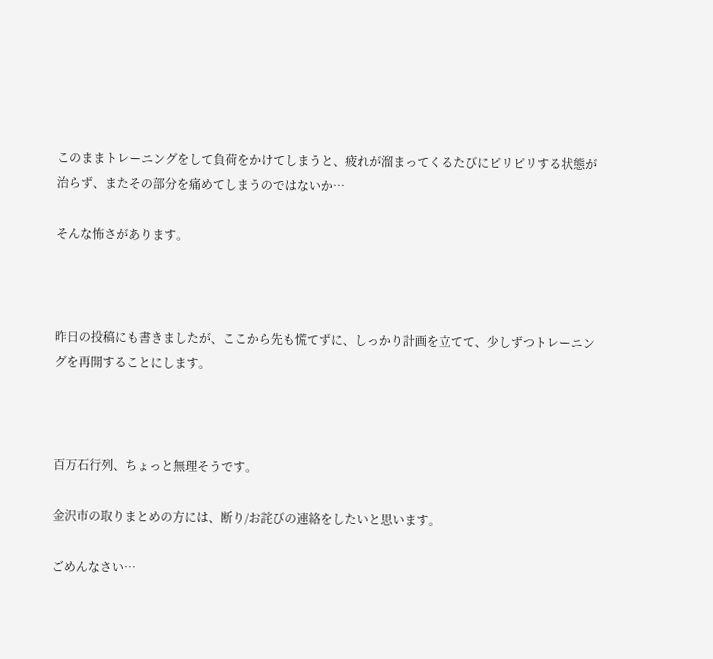このままトレーニングをして負荷をかけてしまうと、疲れが溜まってくるたびにピリピリする状態が治らず、またその部分を痛めてしまうのではないか…

そんな怖さがあります。



昨日の投稿にも書きましたが、ここから先も慌てずに、しっかり計画を立てて、少しずつトレーニングを再開することにします。



百万石行列、ちょっと無理そうです。

金沢市の取りまとめの方には、断り/お詫びの連絡をしたいと思います。

ごめんなさい…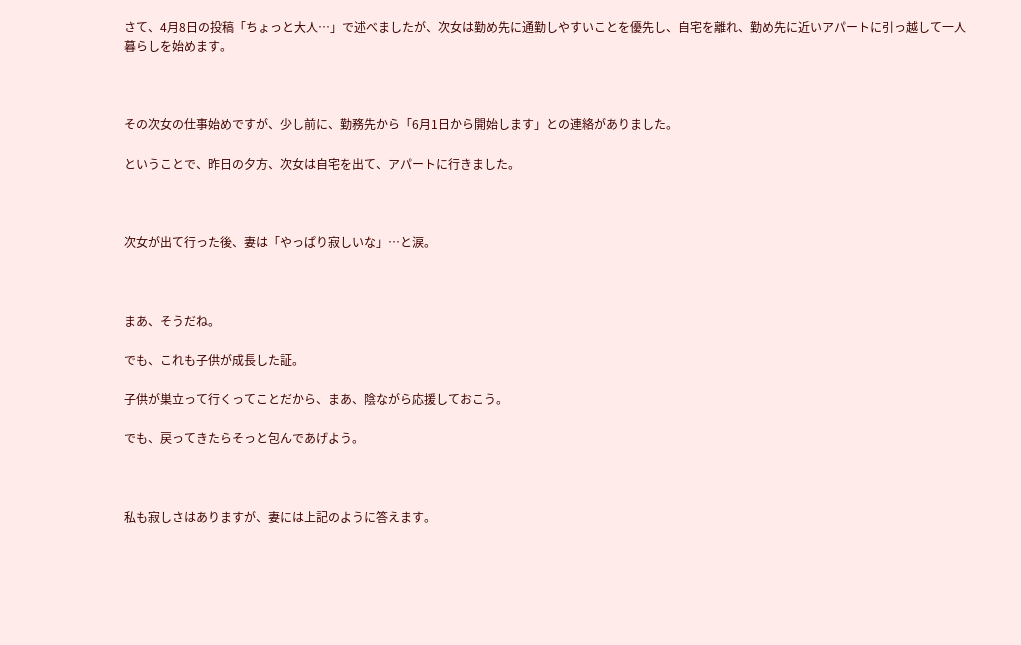さて、4月8日の投稿「ちょっと大人…」で述べましたが、次女は勤め先に通勤しやすいことを優先し、自宅を離れ、勤め先に近いアパートに引っ越して一人暮らしを始めます。



その次女の仕事始めですが、少し前に、勤務先から「6月1日から開始します」との連絡がありました。

ということで、昨日の夕方、次女は自宅を出て、アパートに行きました。



次女が出て行った後、妻は「やっぱり寂しいな」…と涙。



まあ、そうだね。

でも、これも子供が成長した証。

子供が巣立って行くってことだから、まあ、陰ながら応援しておこう。

でも、戻ってきたらそっと包んであげよう。



私も寂しさはありますが、妻には上記のように答えます。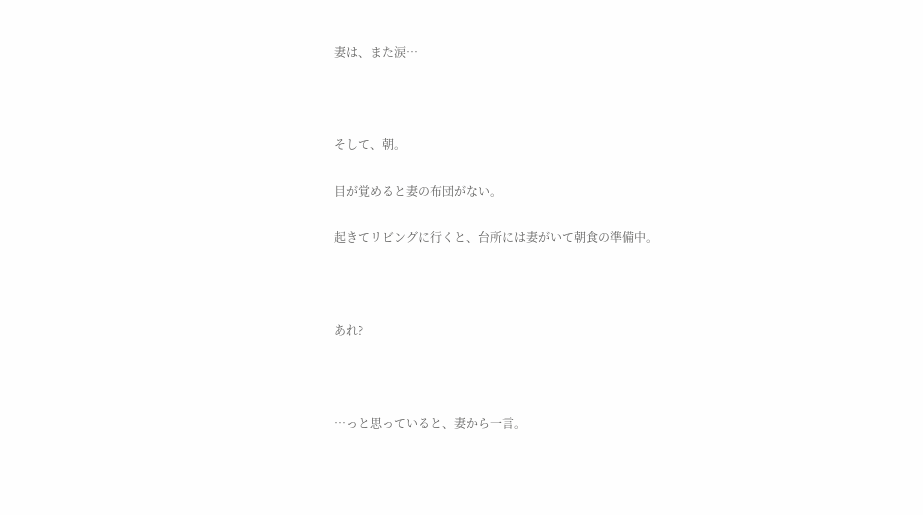妻は、また涙…



そして、朝。

目が覚めると妻の布団がない。

起きてリビングに行くと、台所には妻がいて朝食の準備中。



あれ?



…っと思っていると、妻から一言。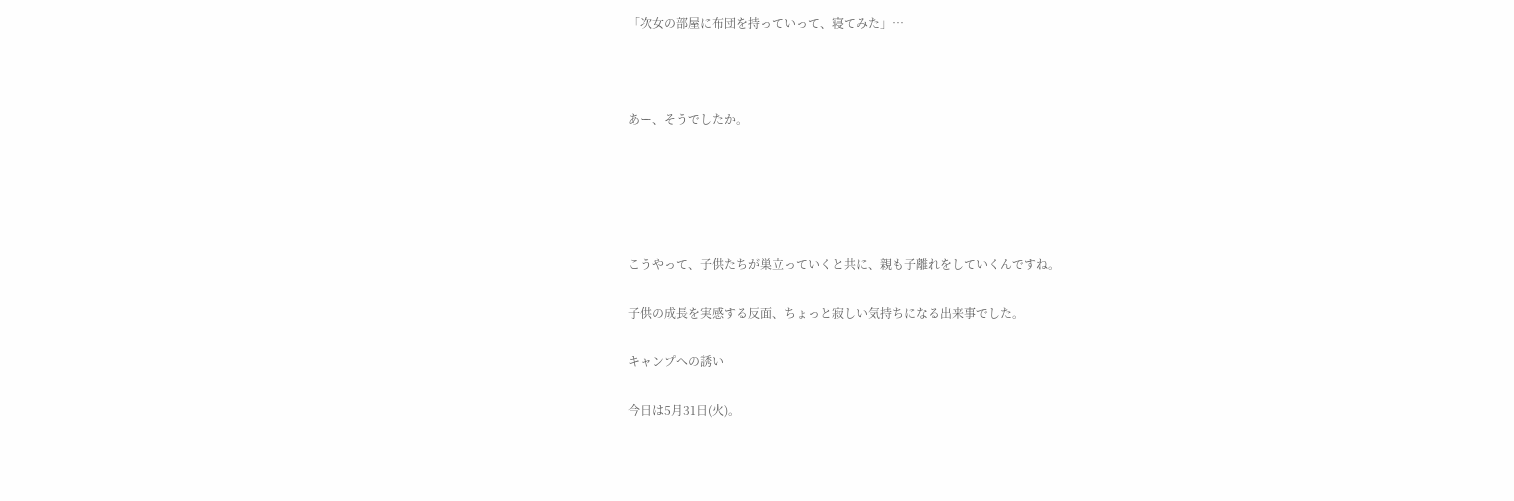「次女の部屋に布団を持っていって、寝てみた」…



あー、そうでしたか。





こうやって、子供たちが巣立っていくと共に、親も子離れをしていくんですね。

子供の成長を実感する反面、ちょっと寂しい気持ちになる出来事でした。

キャンプへの誘い

今日は5月31日(火)。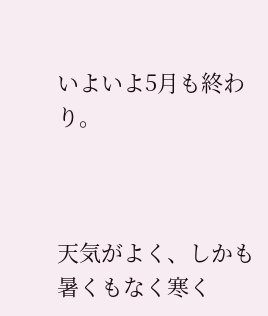いよいよ5月も終わり。



天気がよく、しかも暑くもなく寒く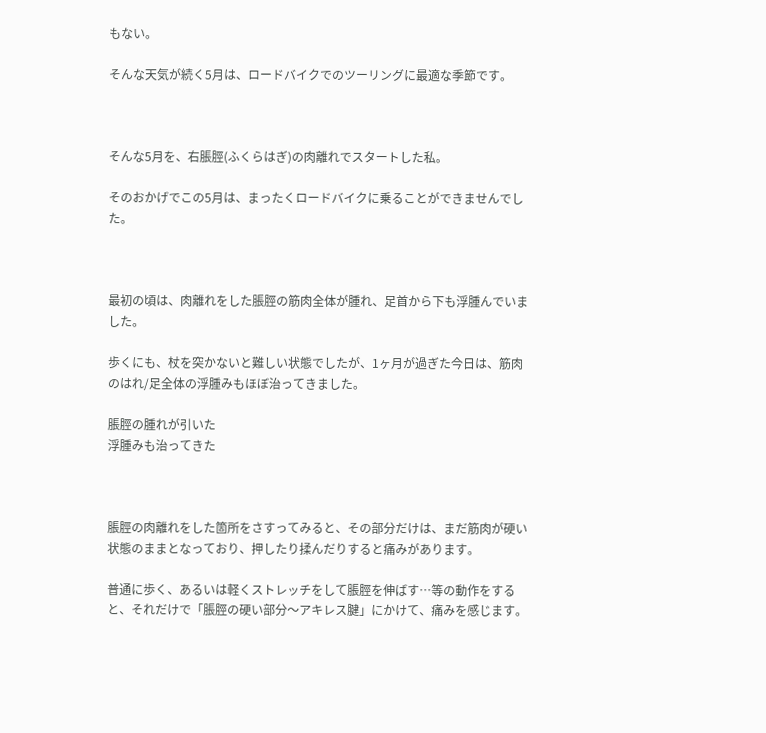もない。

そんな天気が続く5月は、ロードバイクでのツーリングに最適な季節です。



そんな5月を、右脹脛(ふくらはぎ)の肉離れでスタートした私。

そのおかげでこの5月は、まったくロードバイクに乗ることができませんでした。



最初の頃は、肉離れをした脹脛の筋肉全体が腫れ、足首から下も浮腫んでいました。

歩くにも、杖を突かないと難しい状態でしたが、1ヶ月が過ぎた今日は、筋肉のはれ/足全体の浮腫みもほぼ治ってきました。

脹脛の腫れが引いた
浮腫みも治ってきた



脹脛の肉離れをした箇所をさすってみると、その部分だけは、まだ筋肉が硬い状態のままとなっており、押したり揉んだりすると痛みがあります。

普通に歩く、あるいは軽くストレッチをして脹脛を伸ばす…等の動作をすると、それだけで「脹脛の硬い部分〜アキレス腱」にかけて、痛みを感じます。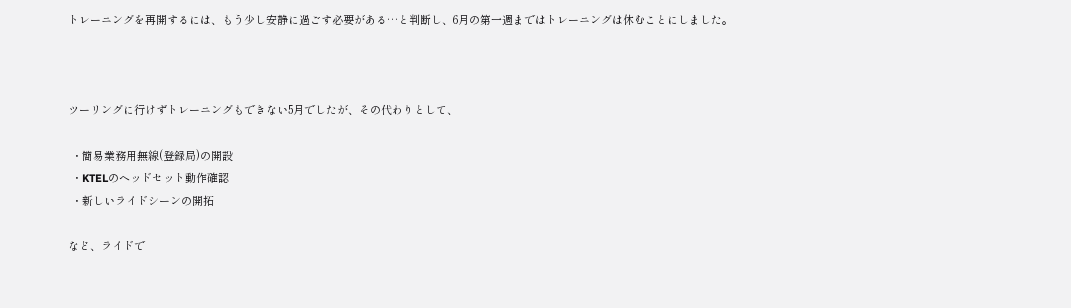トレーニングを再開するには、もう少し安静に過ごす必要がある…と判断し、6月の第一週まではトレーニングは休むことにしました。



ツーリングに行けずトレーニングもできない5月でしたが、その代わりとして、

 ・簡易業務用無線(登録局)の開設
 ・KTELのヘッドセット動作確認
 ・新しいライドシーンの開拓

など、ライドで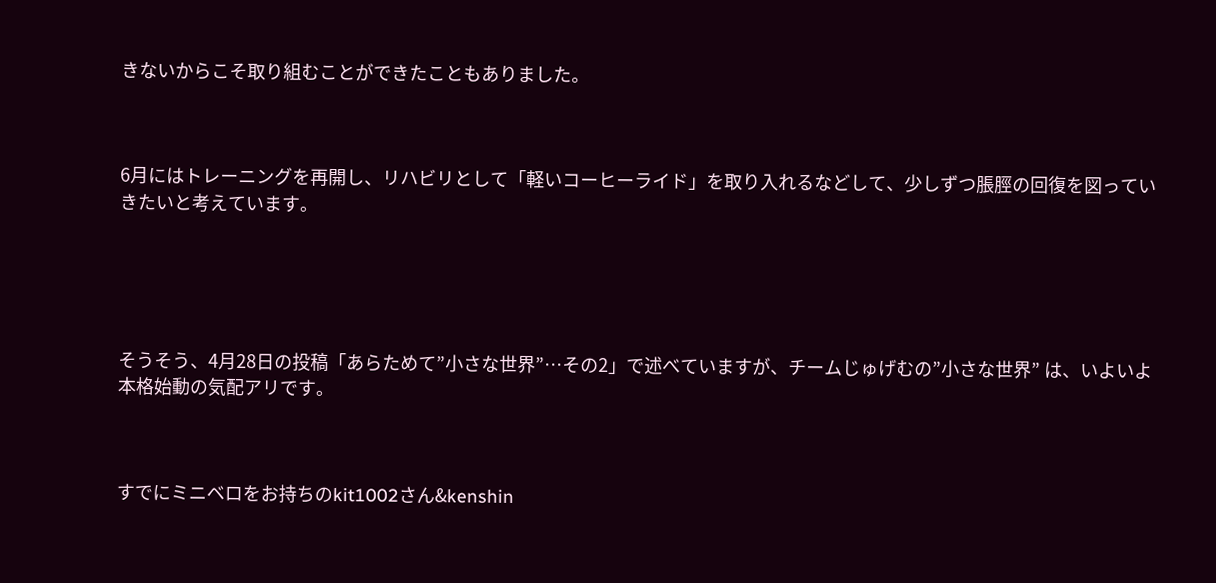きないからこそ取り組むことができたこともありました。



6月にはトレーニングを再開し、リハビリとして「軽いコーヒーライド」を取り入れるなどして、少しずつ脹脛の回復を図っていきたいと考えています。





そうそう、4月28日の投稿「あらためて”小さな世界”…その2」で述べていますが、チームじゅげむの”小さな世界” は、いよいよ本格始動の気配アリです。



すでにミニベロをお持ちのkit1002さん&kenshin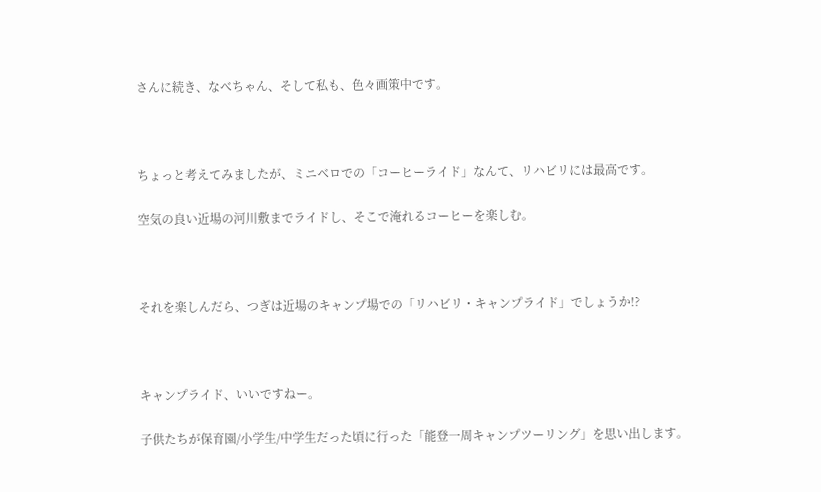さんに続き、なべちゃん、そして私も、色々画策中です。



ちょっと考えてみましたが、ミニベロでの「コーヒーライド」なんて、リハビリには最高です。

空気の良い近場の河川敷までライドし、そこで淹れるコーヒーを楽しむ。



それを楽しんだら、つぎは近場のキャンプ場での「リハビリ・キャンプライド」でしょうか!?



キャンプライド、いいですねー。

子供たちが保育園/小学生/中学生だった頃に行った「能登一周キャンプツーリング」を思い出します。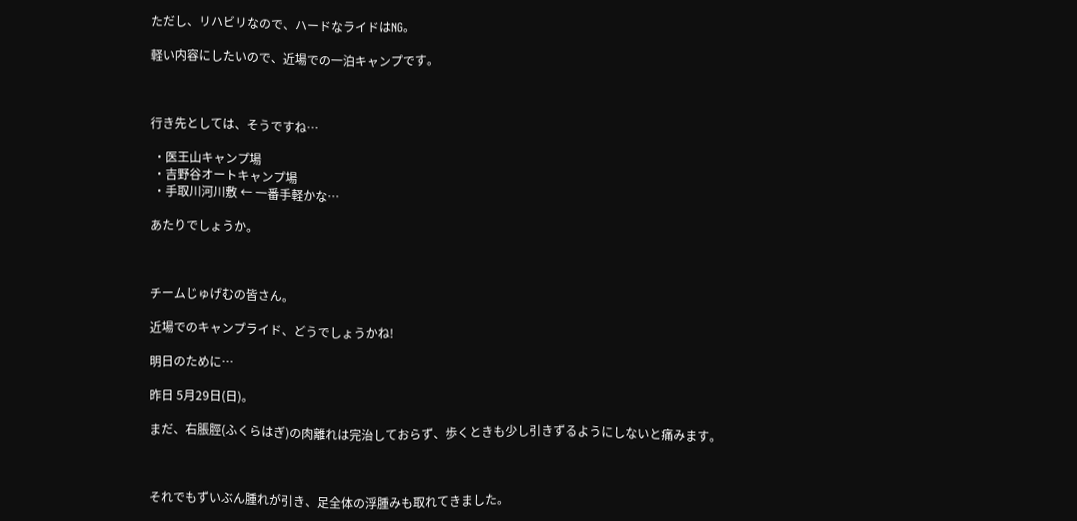ただし、リハビリなので、ハードなライドはNG。

軽い内容にしたいので、近場での一泊キャンプです。



行き先としては、そうですね…

 ・医王山キャンプ場
 ・吉野谷オートキャンプ場
 ・手取川河川敷 ← 一番手軽かな…

あたりでしょうか。



チームじゅげむの皆さん。

近場でのキャンプライド、どうでしょうかね!

明日のために…

昨日 5月29日(日)。

まだ、右脹脛(ふくらはぎ)の肉離れは完治しておらず、歩くときも少し引きずるようにしないと痛みます。



それでもずいぶん腫れが引き、足全体の浮腫みも取れてきました。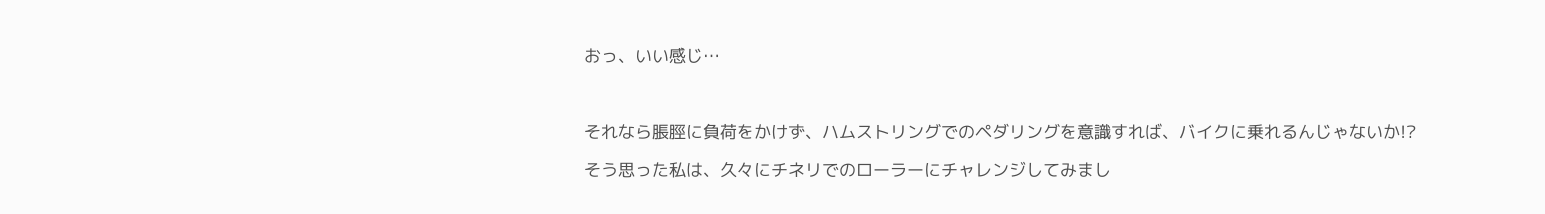おっ、いい感じ…



それなら脹脛に負荷をかけず、ハムストリングでのペダリングを意識すれば、バイクに乗れるんじゃないか!?

そう思った私は、久々にチネリでのローラーにチャレンジしてみまし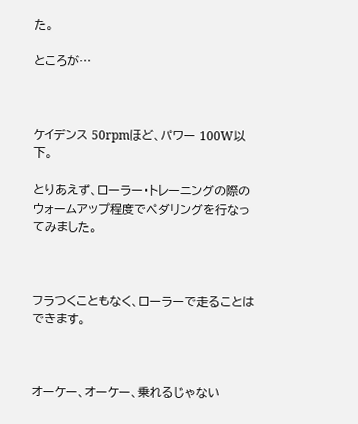た。

ところが…



ケイデンス 50rpmほど、パワー 100W以下。

とりあえず、ローラー・トレーニングの際のウォームアップ程度でペダリングを行なってみました。



フラつくこともなく、ローラーで走ることはできます。



オーケー、オーケー、乗れるじゃない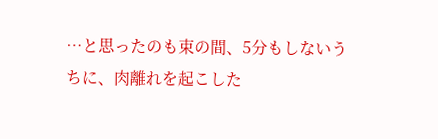…と思ったのも束の間、5分もしないうちに、肉離れを起こした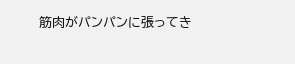筋肉がパンパンに張ってき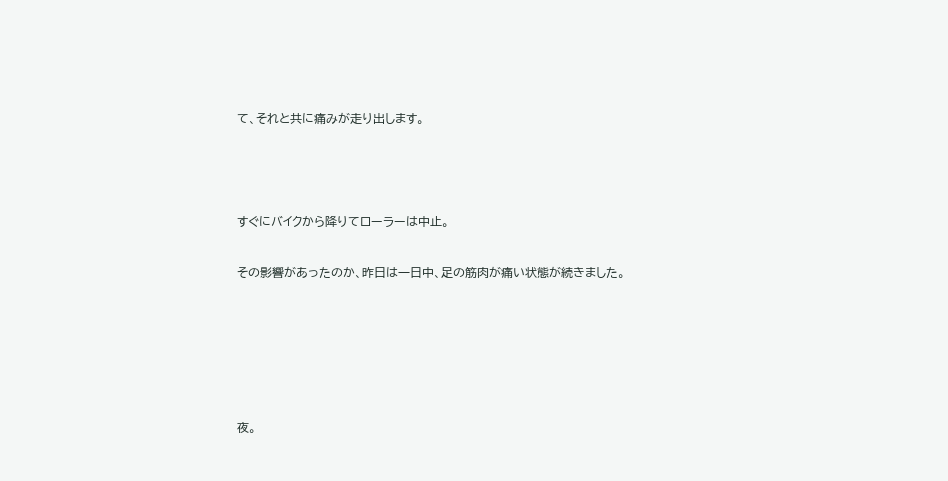て、それと共に痛みが走り出します。



すぐにバイクから降りてローラーは中止。

その影響があったのか、昨日は一日中、足の筋肉が痛い状態が続きました。





夜。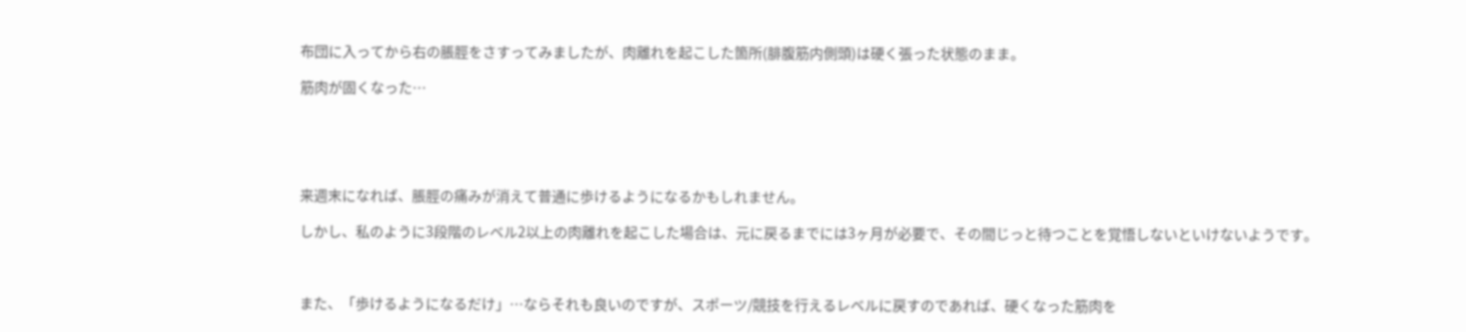布団に入ってから右の脹脛をさすってみましたが、肉離れを起こした箇所(腓腹筋内側頭)は硬く張った状態のまま。

筋肉が固くなった…





来週末になれば、脹脛の痛みが消えて普通に歩けるようになるかもしれません。

しかし、私のように3段階のレベル2以上の肉離れを起こした場合は、元に戻るまでには3ヶ月が必要で、その間じっと待つことを覚悟しないといけないようです。



また、「歩けるようになるだけ」…ならそれも良いのですが、スポーツ/競技を行えるレベルに戻すのであれば、硬くなった筋肉を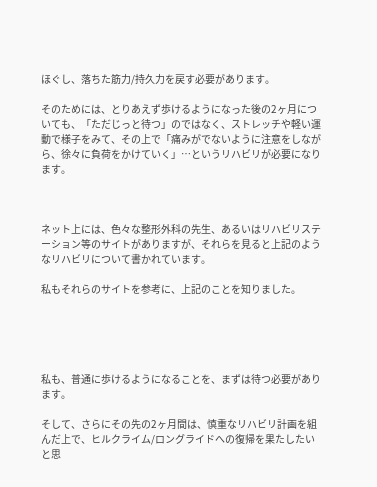ほぐし、落ちた筋力/持久力を戻す必要があります。

そのためには、とりあえず歩けるようになった後の2ヶ月についても、「ただじっと待つ」のではなく、ストレッチや軽い運動で様子をみて、その上で「痛みがでないように注意をしながら、徐々に負荷をかけていく」…というリハビリが必要になります。



ネット上には、色々な整形外科の先生、あるいはリハビリステーション等のサイトがありますが、それらを見ると上記のようなリハビリについて書かれています。

私もそれらのサイトを参考に、上記のことを知りました。





私も、普通に歩けるようになることを、まずは待つ必要があります。

そして、さらにその先の2ヶ月間は、慎重なリハビリ計画を組んだ上で、ヒルクライム/ロングライドへの復帰を果たしたいと思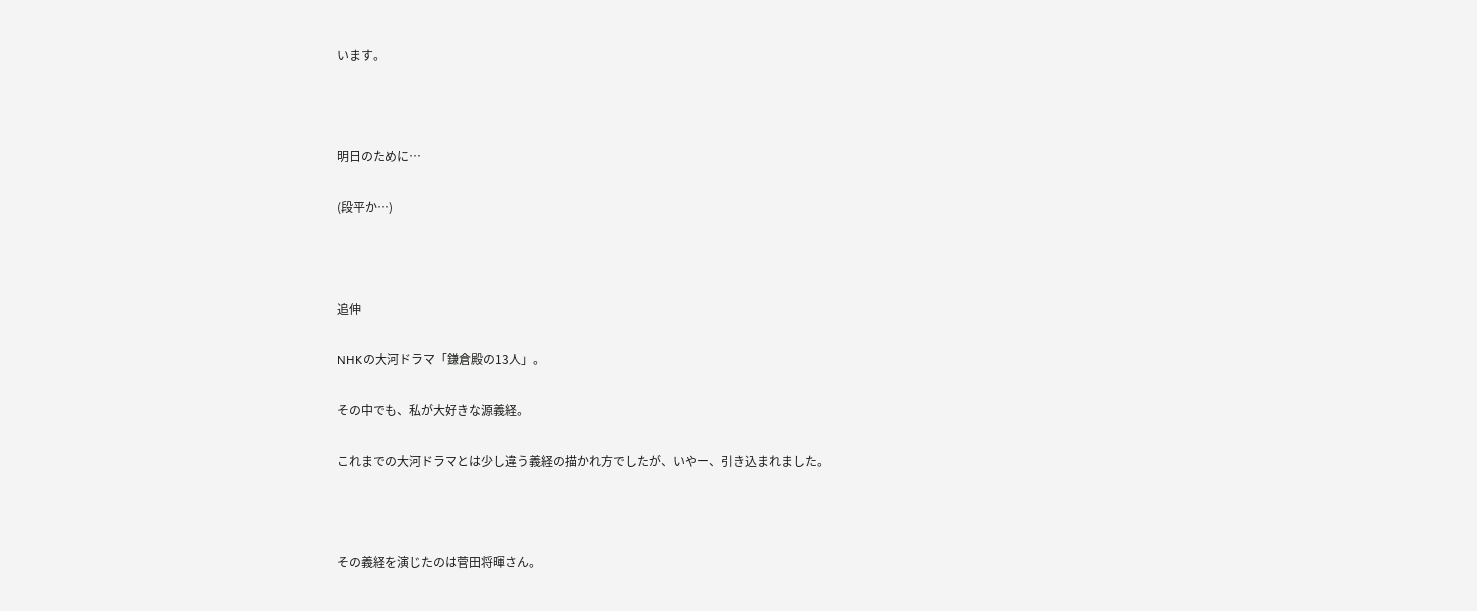います。



明日のために…

(段平か…)



追伸

NHKの大河ドラマ「鎌倉殿の13人」。

その中でも、私が大好きな源義経。

これまでの大河ドラマとは少し違う義経の描かれ方でしたが、いやー、引き込まれました。



その義経を演じたのは菅田将暉さん。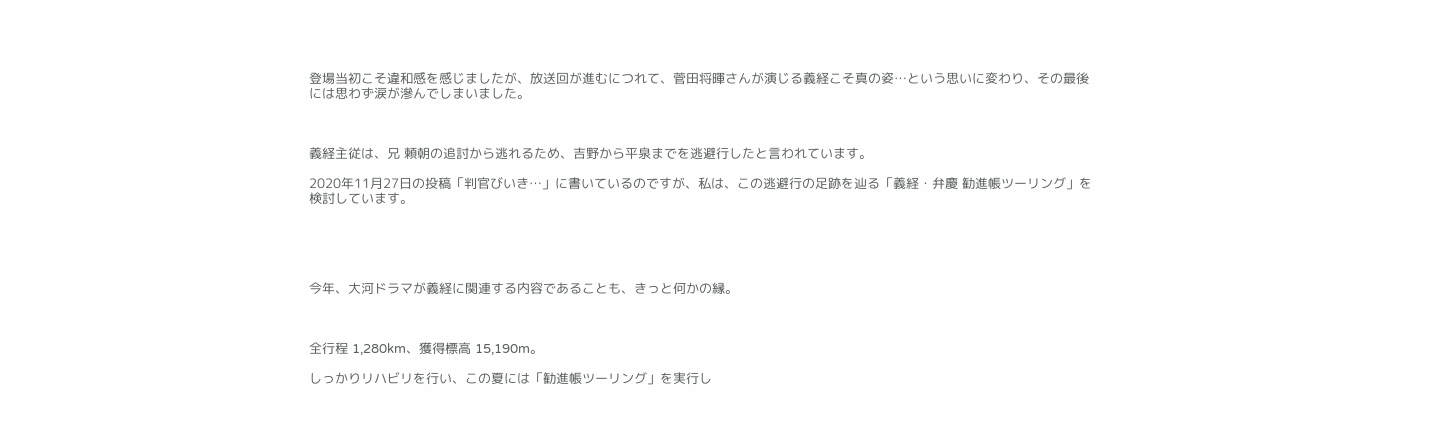登場当初こそ違和感を感じましたが、放送回が進むにつれて、菅田将暉さんが演じる義経こそ真の姿…という思いに変わり、その最後には思わず涙が滲んでしまいました。



義経主従は、兄 頼朝の追討から逃れるため、吉野から平泉までを逃避行したと言われています。

2020年11月27日の投稿「判官びいき…」に書いているのですが、私は、この逃避行の足跡を辿る「義経・弁慶 勧進帳ツーリング」を検討しています。





今年、大河ドラマが義経に関連する内容であることも、きっと何かの縁。



全行程 1,280km、獲得標高 15,190m。

しっかりリハビリを行い、この夏には「勧進帳ツーリング」を実行し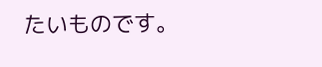たいものです。